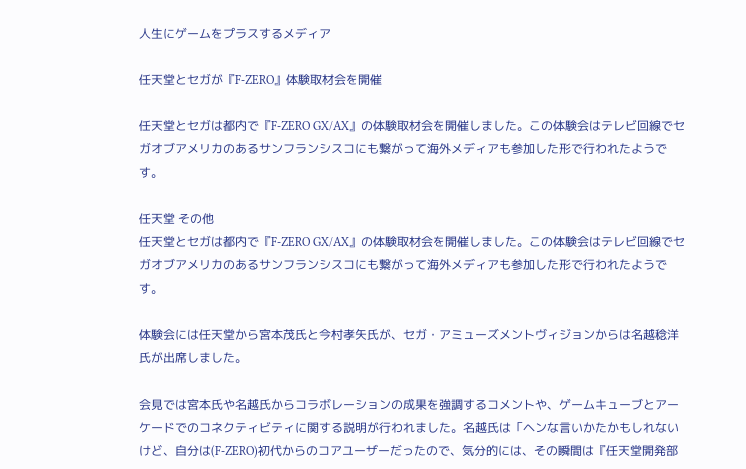人生にゲームをプラスするメディア

任天堂とセガが『F-ZERO』体験取材会を開催

任天堂とセガは都内で『F-ZERO GX/AX』の体験取材会を開催しました。この体験会はテレビ回線でセガオブアメリカのあるサンフランシスコにも繋がって海外メディアも参加した形で行われたようです。

任天堂 その他
任天堂とセガは都内で『F-ZERO GX/AX』の体験取材会を開催しました。この体験会はテレビ回線でセガオブアメリカのあるサンフランシスコにも繋がって海外メディアも参加した形で行われたようです。

体験会には任天堂から宮本茂氏と今村孝矢氏が、セガ・アミューズメントヴィジョンからは名越稔洋氏が出席しました。

会見では宮本氏や名越氏からコラボレーションの成果を強調するコメントや、ゲームキューブとアーケードでのコネクティビティに関する説明が行われました。名越氏は「ヘンな言いかたかもしれないけど、自分は(F-ZERO)初代からのコアユーザーだったので、気分的には、その瞬間は『任天堂開発部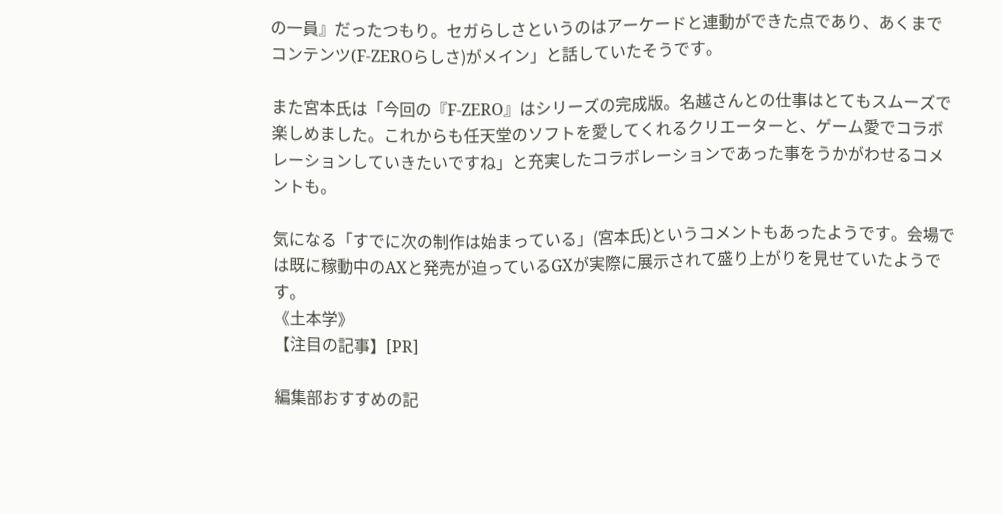の一員』だったつもり。セガらしさというのはアーケードと連動ができた点であり、あくまでコンテンツ(F-ZEROらしさ)がメイン」と話していたそうです。

また宮本氏は「今回の『F-ZERO』はシリーズの完成版。名越さんとの仕事はとてもスムーズで楽しめました。これからも任天堂のソフトを愛してくれるクリエーターと、ゲーム愛でコラボレーションしていきたいですね」と充実したコラボレーションであった事をうかがわせるコメントも。

気になる「すでに次の制作は始まっている」(宮本氏)というコメントもあったようです。会場では既に稼動中のAXと発売が迫っているGXが実際に展示されて盛り上がりを見せていたようです。
《土本学》
【注目の記事】[PR]

編集部おすすめの記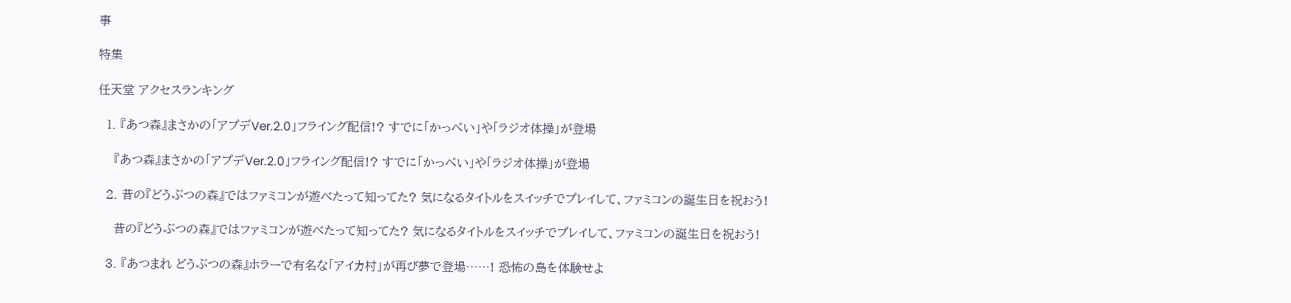事

特集

任天堂 アクセスランキング

  1. 『あつ森』まさかの「アプデVer.2.0」フライング配信!? すでに「かっぺい」や「ラジオ体操」が登場

    『あつ森』まさかの「アプデVer.2.0」フライング配信!? すでに「かっぺい」や「ラジオ体操」が登場

  2. 昔の『どうぶつの森』ではファミコンが遊べたって知ってた? 気になるタイトルをスイッチでプレイして、ファミコンの誕生日を祝おう!

    昔の『どうぶつの森』ではファミコンが遊べたって知ってた? 気になるタイトルをスイッチでプレイして、ファミコンの誕生日を祝おう!

  3. 『あつまれ どうぶつの森』ホラーで有名な「アイカ村」が再び夢で登場……! 恐怖の島を体験せよ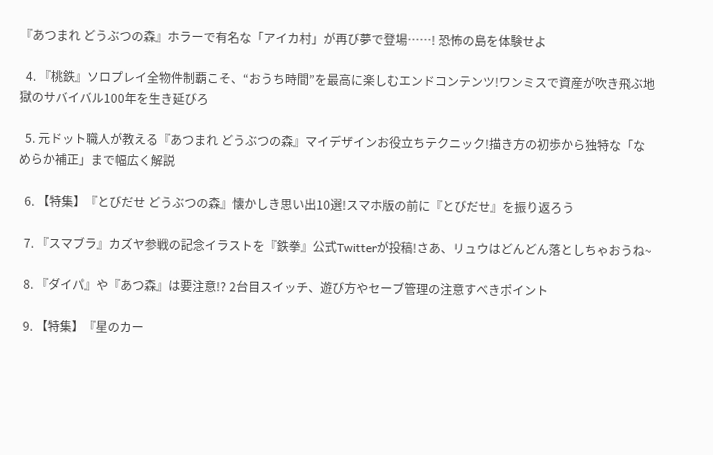『あつまれ どうぶつの森』ホラーで有名な「アイカ村」が再び夢で登場……! 恐怖の島を体験せよ

  4. 『桃鉄』ソロプレイ全物件制覇こそ、“おうち時間”を最高に楽しむエンドコンテンツ!ワンミスで資産が吹き飛ぶ地獄のサバイバル100年を生き延びろ

  5. 元ドット職人が教える『あつまれ どうぶつの森』マイデザインお役立ちテクニック!描き方の初歩から独特な「なめらか補正」まで幅広く解説

  6. 【特集】『とびだせ どうぶつの森』懐かしき思い出10選!スマホ版の前に『とびだせ』を振り返ろう

  7. 『スマブラ』カズヤ参戦の記念イラストを『鉄拳』公式Twitterが投稿!さあ、リュウはどんどん落としちゃおうね~

  8. 『ダイパ』や『あつ森』は要注意!? 2台目スイッチ、遊び方やセーブ管理の注意すべきポイント

  9. 【特集】『星のカー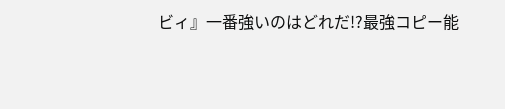ビィ』一番強いのはどれだ!?最強コピー能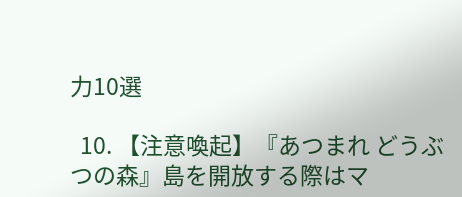力10選

  10. 【注意喚起】『あつまれ どうぶつの森』島を開放する際はマ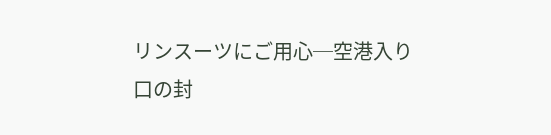リンスーツにご用心─空港入り口の封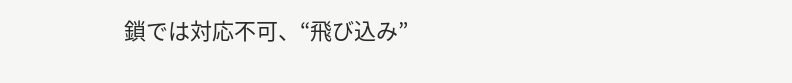鎖では対応不可、“飛び込み”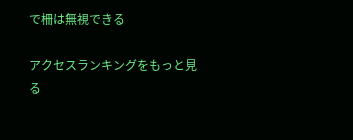で柵は無視できる

アクセスランキングをもっと見る